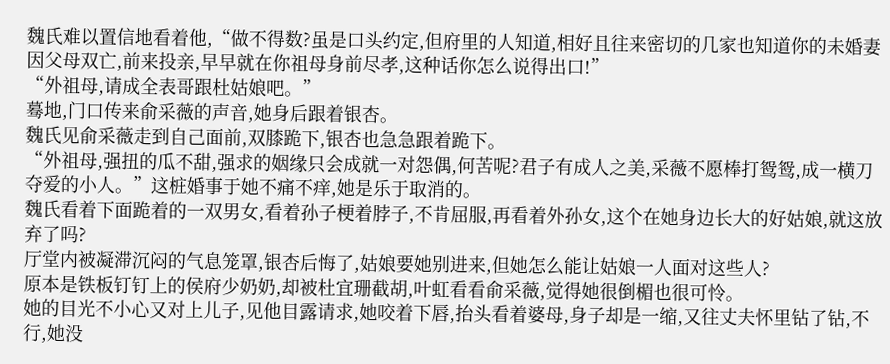魏氏难以置信地看着他,“做不得数?虽是口头约定,但府里的人知道,相好且往来密切的几家也知道你的未婚妻因父母双亡,前来投亲,早早就在你祖母身前尽孝,这种话你怎么说得出口!”
“外祖母,请成全表哥跟杜姑娘吧。”
蓦地,门口传来俞采薇的声音,她身后跟着银杏。
魏氏见俞采薇走到自己面前,双膝跪下,银杏也急急跟着跪下。
“外祖母,强扭的瓜不甜,强求的姻缘只会成就一对怨偶,何苦呢?君子有成人之美,采薇不愿棒打鸳鸳,成一横刀夺爱的小人。”这桩婚事于她不痛不痒,她是乐于取消的。
魏氏看着下面跪着的一双男女,看着孙子梗着脖子,不肯屈服,再看着外孙女,这个在她身边长大的好姑娘,就这放弃了吗?
厅堂内被凝滞沉闷的气息笼罩,银杏后悔了,姑娘要她别进来,但她怎么能让姑娘一人面对这些人?
原本是铁板钉钉上的侯府少奶奶,却被杜宜珊截胡,叶虹看看俞采薇,觉得她很倒楣也很可怜。
她的目光不小心又对上儿子,见他目露请求,她咬着下唇,抬头看着婆母,身子却是一缩,又往丈夫怀里钻了钻,不行,她没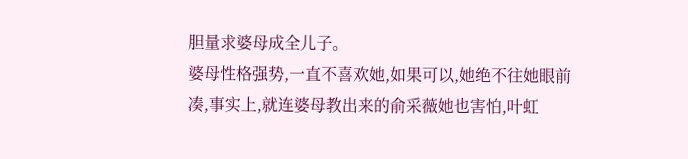胆量求婆母成全儿子。
婆母性格强势,一直不喜欢她,如果可以,她绝不往她眼前凑,事实上,就连婆母教出来的俞采薇她也害怕,叶虹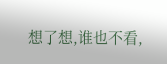想了想,谁也不看,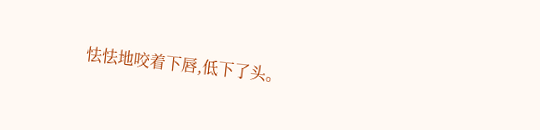怯怯地咬着下唇,低下了头。